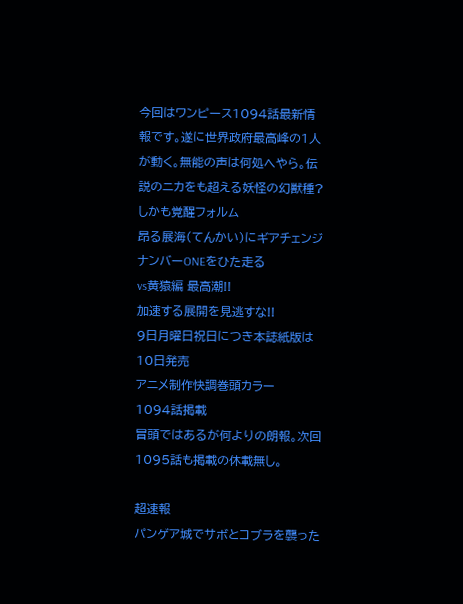今回はワンピース1094話最新情報です。遂に世界政府最高峰の1人が動く。無能の声は何処へやら。伝説のニカをも超える妖怪の幻獣種?しかも覚醒フォルム
昂る展海(てんかい)にギアチェンジ
ナンバーONEをひた走る
vs黄猿編 最高潮!!
加速する展開を見逃すな!!
9日月曜日祝日につき本誌紙版は10日発売
アニメ制作快調巻頭カラー
1094話掲載
冒頭ではあるが何よりの朗報。次回1095話も掲載の休載無し。

超速報
パンゲア城でサボとコブラを襲った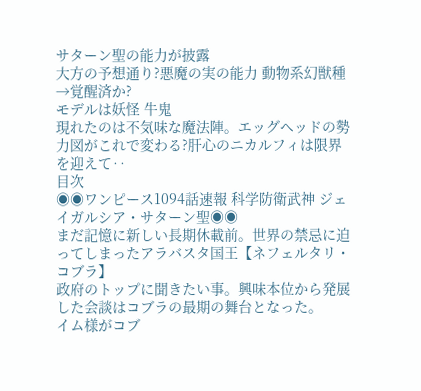サターン聖の能力が披露
大方の予想通り?悪魔の実の能力 動物系幻獣種→覚醒済か?
モデルは妖怪 牛鬼
現れたのは不気味な魔法陣。エッグヘッドの勢力図がこれで変わる?肝心のニカルフィは限界を迎えて‥
目次
◉◉ワンピース1094話速報 科学防衛武神 ジェイガルシア・サターン聖◉◉
まだ記憶に新しい長期休載前。世界の禁忌に迫ってしまったアラバスタ国王【ネフェルタリ・コブラ】
政府のトップに聞きたい事。興味本位から発展した会談はコブラの最期の舞台となった。
イム様がコブ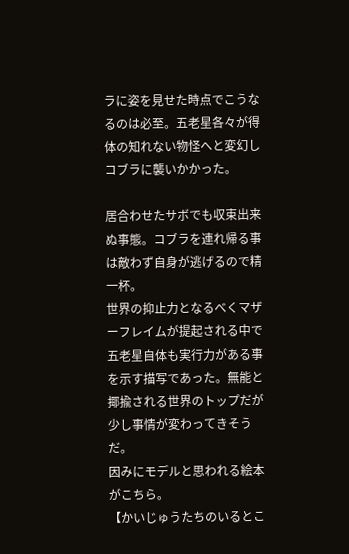ラに姿を見せた時点でこうなるのは必至。五老星各々が得体の知れない物怪へと変幻しコブラに襲いかかった。

居合わせたサボでも収束出来ぬ事態。コブラを連れ帰る事は敵わず自身が逃げるので精一杯。
世界の抑止力となるべくマザーフレイムが提起される中で五老星自体も実行力がある事を示す描写であった。無能と揶揄される世界のトップだが少し事情が変わってきそうだ。
因みにモデルと思われる絵本がこちら。
【かいじゅうたちのいるとこ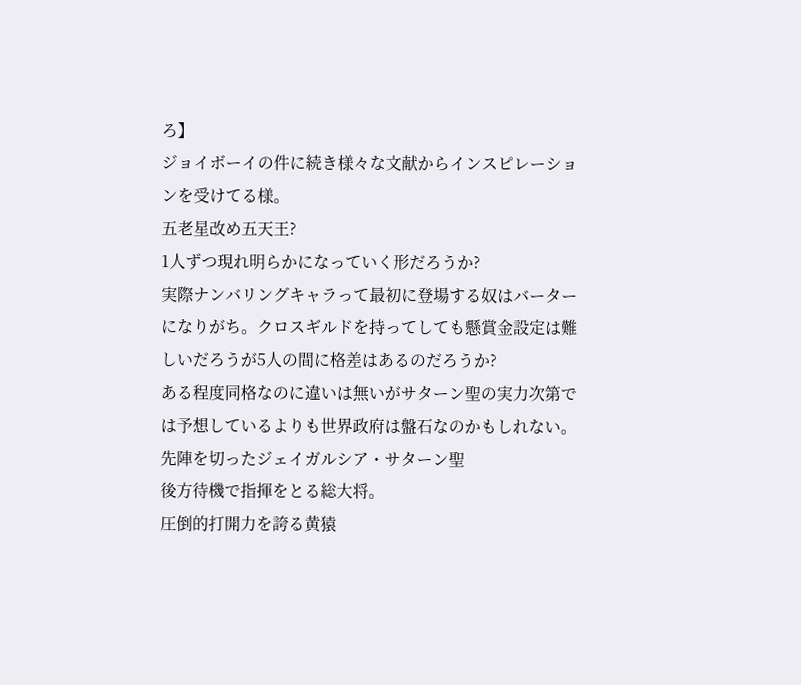ろ】
ジョイボーイの件に続き様々な文献からインスピレーションを受けてる様。
五老星改め五天王?
1人ずつ現れ明らかになっていく形だろうか?
実際ナンバリングキャラって最初に登場する奴はバーターになりがち。クロスギルドを持ってしても懸賞金設定は難しいだろうが5人の間に格差はあるのだろうか?
ある程度同格なのに違いは無いがサターン聖の実力次第では予想しているよりも世界政府は盤石なのかもしれない。
先陣を切ったジェイガルシア・サターン聖
後方待機で指揮をとる総大将。
圧倒的打開力を誇る黄猿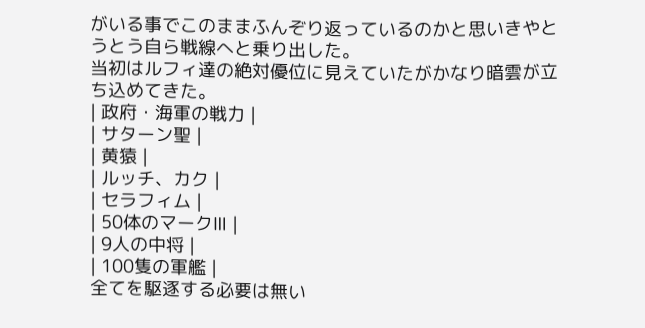がいる事でこのままふんぞり返っているのかと思いきやとうとう自ら戦線へと乗り出した。
当初はルフィ達の絶対優位に見えていたがかなり暗雲が立ち込めてきた。
| 政府・海軍の戦力 |
| サターン聖 |
| 黄猿 |
| ルッチ、カク |
| セラフィム |
| 50体のマークⅢ |
| 9人の中将 |
| 100隻の軍艦 |
全てを駆逐する必要は無い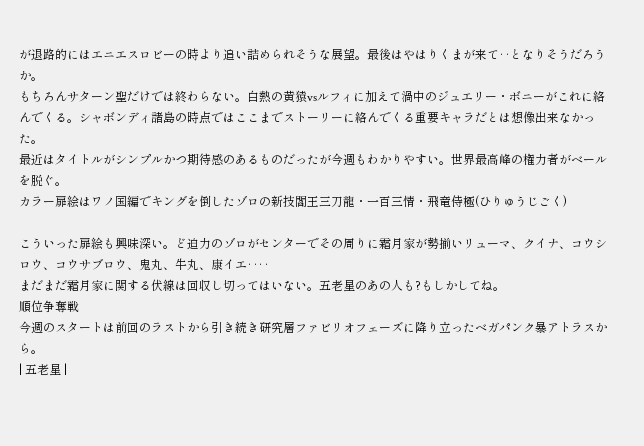が退路的にはエニエスロビーの時より追い詰められそうな展望。最後はやはりくまが来て‥となりそうだろうか。
もちろんサターン聖だけでは終わらない。白熱の黄猿vsルフィに加えて渦中のジュエリー・ボニーがこれに絡んでくる。シャボンディ諸島の時点ではここまでストーリーに絡んでくる重要キャラだとは想像出来なかった。
最近はタイトルがシンプルかつ期待感のあるものだったが今週もわかりやすい。世界最高峰の権力者がベールを脱ぐ。
カラー扉絵はワノ国編でキングを倒したゾロの新技閻王三刀龍・一百三情・飛竜侍極(ひりゅうじごく)

こういった扉絵も興味深い。ど迫力のゾロがセンターでその周りに霜月家が勢揃いリューマ、クイナ、コウシロウ、コウサブロウ、鬼丸、牛丸、康イエ‥‥
まだまだ霜月家に関する伏線は回収し切ってはいない。五老星のあの人も?もしかしてね。
順位争奪戦
今週のスタートは前回のラストから引き続き研究層ファビリオフェーズに降り立ったベガパンク暴アトラスから。
| 五老星 |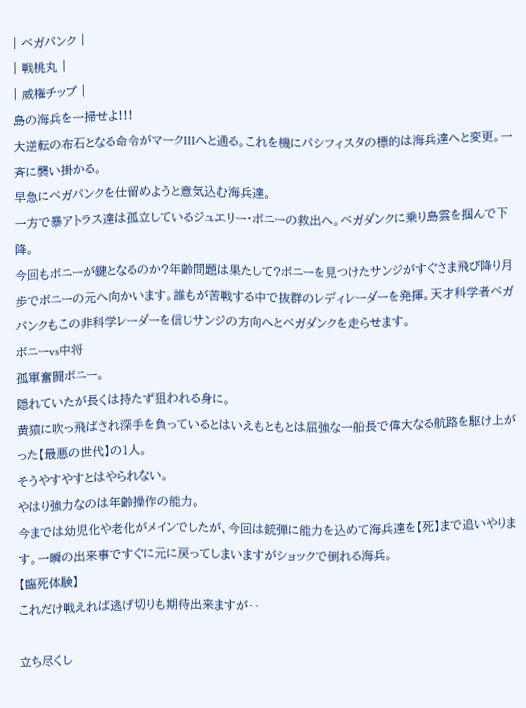| ベガパンク |
| 戦桃丸 |
| 威権チップ |
島の海兵を一掃せよ!!!
大逆転の布石となる命令がマークIIIへと通る。これを機にパシフィスタの標的は海兵達へと変更。一斉に襲い掛かる。
早急にベガパンクを仕留めようと意気込む海兵達。
一方で暴アトラス達は孤立しているジュエリー・ボニーの救出へ。ベガダンクに乗り島雲を掴んで下降。
今回もボニーが鍵となるのか?年齢問題は果たして?ボニーを見つけたサンジがすぐさま飛び降り月歩でボニーの元へ向かいます。誰もが苦戦する中で抜群のレディレーダーを発揮。天才科学者ベガパンクもこの非科学レーダーを信じサンジの方向へとベガダンクを走らせます。
ボニーvs中将
孤軍奮闘ボニー。
隠れていたが長くは持たず狙われる身に。
黄猿に吹っ飛ばされ深手を負っているとはいえもともとは屈強な一船長で偉大なる航路を駆け上がった【最悪の世代】の1人。
そうやすやすとはやられない。
やはり強力なのは年齢操作の能力。
今までは幼児化や老化がメインでしたが、今回は銃弾に能力を込めて海兵達を【死】まで追いやります。一瞬の出来事ですぐに元に戻ってしまいますがショックで倒れる海兵。
【臨死体験】
これだけ戦えれば逃げ切りも期待出来ますが‥

立ち尽くし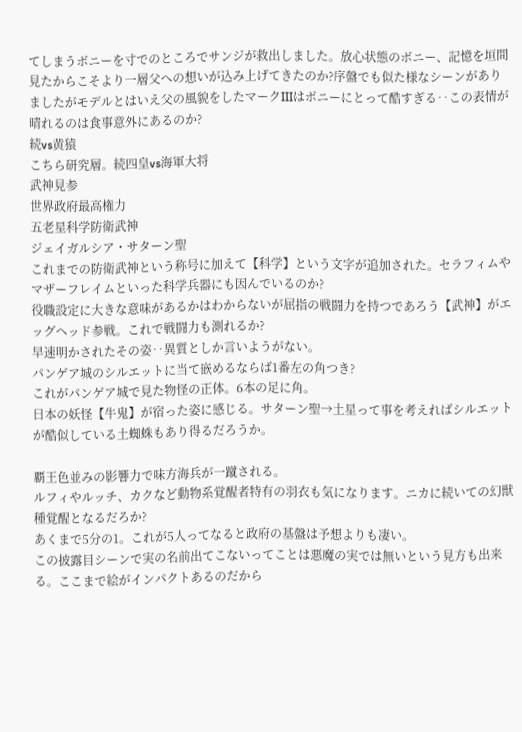てしまうボニーを寸でのところでサンジが救出しました。放心状態のボニー、記憶を垣間見たからこそより一層父への想いが込み上げてきたのか?序盤でも似た様なシーンがありましたがモデルとはいえ父の風貌をしたマークIIIはボニーにとって酷すぎる‥この表情が晴れるのは食事意外にあるのか?
続vs黄猿
こちら研究層。続四皇vs海軍大将
武神見参
世界政府最高権力
五老星科学防衛武神
ジェイガルシア・サターン聖
これまでの防衛武神という称号に加えて【科学】という文字が追加された。セラフィムやマザーフレイムといった科学兵器にも因んでいるのか?
役職設定に大きな意味があるかはわからないが屈指の戦闘力を持つであろう【武神】がエッグヘッド参戦。これで戦闘力も測れるか?
早速明かされたその姿‥異質としか言いようがない。
パンゲア城のシルエットに当て嵌めるならば1番左の角つき?
これがパンゲア城で見た物怪の正体。6本の足に角。
日本の妖怪【牛鬼】が宿った姿に感じる。サターン聖→土星って事を考えればシルエットが酷似している土蜘蛛もあり得るだろうか。

覇王色並みの影響力で味方海兵が一蹴される。
ルフィやルッチ、カクなど動物系覚醒者特有の羽衣も気になります。ニカに続いての幻獣種覚醒となるだろか?
あくまで5分の1。これが5人ってなると政府の基盤は予想よりも凄い。
この披露目シーンで実の名前出てこないってことは悪魔の実では無いという見方も出来る。ここまで絵がインパクトあるのだから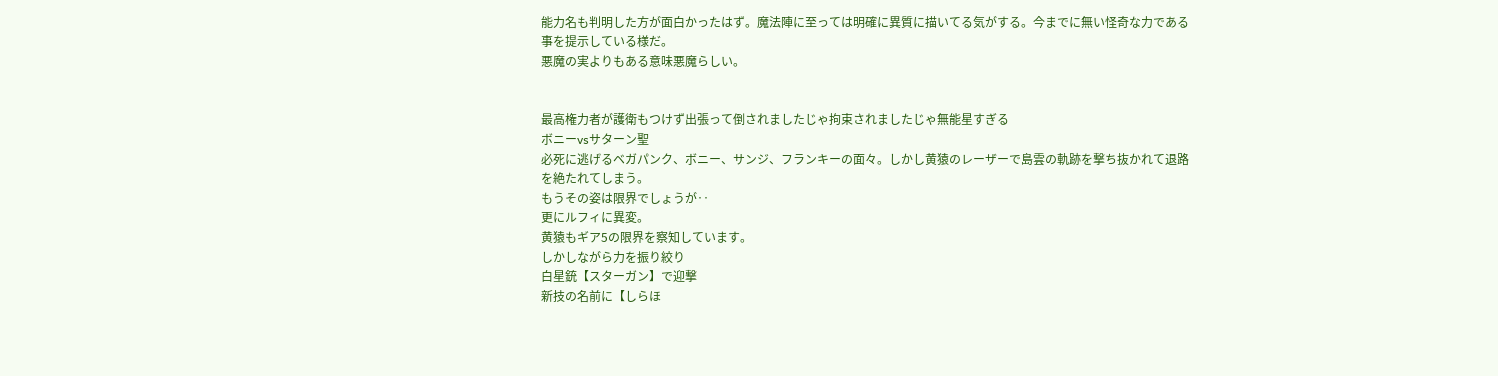能力名も判明した方が面白かったはず。魔法陣に至っては明確に異質に描いてる気がする。今までに無い怪奇な力である事を提示している様だ。
悪魔の実よりもある意味悪魔らしい。


最高権力者が護衛もつけず出張って倒されましたじゃ拘束されましたじゃ無能星すぎる
ボニーvsサターン聖
必死に逃げるベガパンク、ボニー、サンジ、フランキーの面々。しかし黄猿のレーザーで島雲の軌跡を撃ち抜かれて退路を絶たれてしまう。
もうその姿は限界でしょうが‥
更にルフィに異変。
黄猿もギア5の限界を察知しています。
しかしながら力を振り絞り
白星銃【スターガン】で迎撃
新技の名前に【しらほ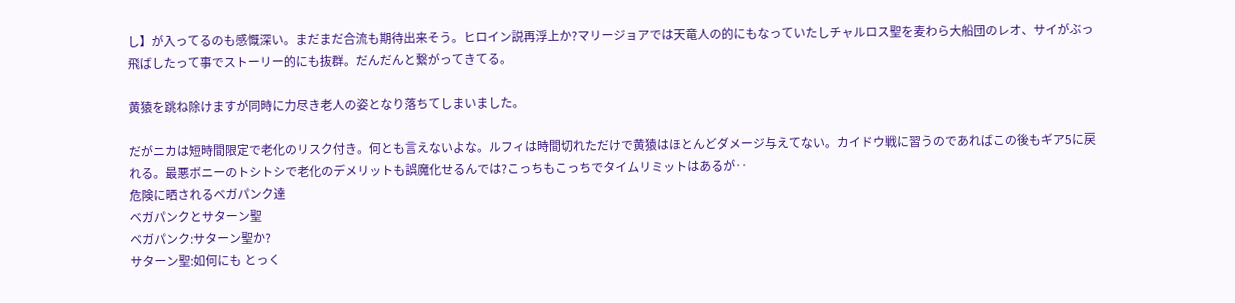し】が入ってるのも感慨深い。まだまだ合流も期待出来そう。ヒロイン説再浮上か?マリージョアでは天竜人の的にもなっていたしチャルロス聖を麦わら大船団のレオ、サイがぶっ飛ばしたって事でストーリー的にも抜群。だんだんと繋がってきてる。

黄猿を跳ね除けますが同時に力尽き老人の姿となり落ちてしまいました。

だがニカは短時間限定で老化のリスク付き。何とも言えないよな。ルフィは時間切れただけで黄猿はほとんどダメージ与えてない。カイドウ戦に習うのであればこの後もギア5に戻れる。最悪ボニーのトシトシで老化のデメリットも誤魔化せるんでは?こっちもこっちでタイムリミットはあるが‥
危険に晒されるベガパンク達
ベガパンクとサターン聖
ベガパンク:サターン聖か?
サターン聖:如何にも とっく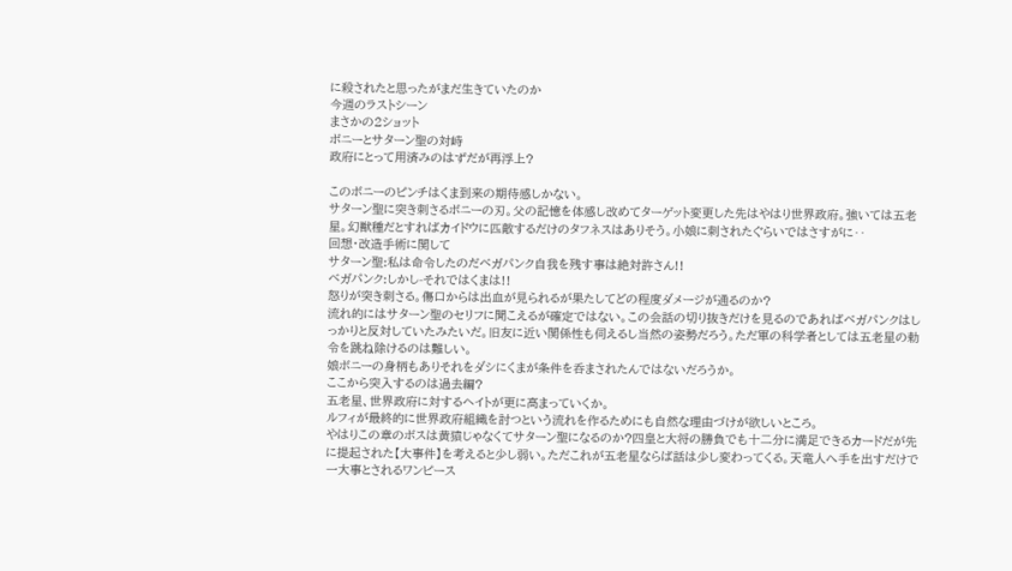に殺されたと思ったがまだ生きていたのか
今週のラストシーン
まさかの2ショット
ボニーとサターン聖の対峙
政府にとって用済みのはずだが再浮上?

このボニーのピンチはくま到来の期待感しかない。
サターン聖に突き刺さるボニーの刃。父の記憶を体感し改めてターゲット変更した先はやはり世界政府。強いては五老星。幻獣種だとすればカイドウに匹敵するだけのタフネスはありそう。小娘に刺されたぐらいではさすがに‥
回想・改造手術に関して
サターン聖:私は命令したのだベガパンク自我を残す事は絶対許さん!!
ベガパンク:しかし-それではくまは!!
怒りが突き刺さる。傷口からは出血が見られるが果たしてどの程度ダメージが通るのか?
流れ的にはサターン聖のセリフに聞こえるが確定ではない。この会話の切り抜きだけを見るのであればベガパンクはしっかりと反対していたみたいだ。旧友に近い関係性も伺えるし当然の姿勢だろう。ただ軍の科学者としては五老星の勅令を跳ね除けるのは難しい。
娘ボニーの身柄もありそれをダシにくまが条件を呑まされたんではないだろうか。
ここから突入するのは過去編?
五老星、世界政府に対するヘイトが更に高まっていくか。
ルフィが最終的に世界政府組織を討つという流れを作るためにも自然な理由づけが欲しいところ。
やはりこの章のボスは黄猿じゃなくてサターン聖になるのか?四皇と大将の勝負でも十二分に満足できるカードだが先に提起された【大事件】を考えると少し弱い。ただこれが五老星ならば話は少し変わってくる。天竜人へ手を出すだけで一大事とされるワンピース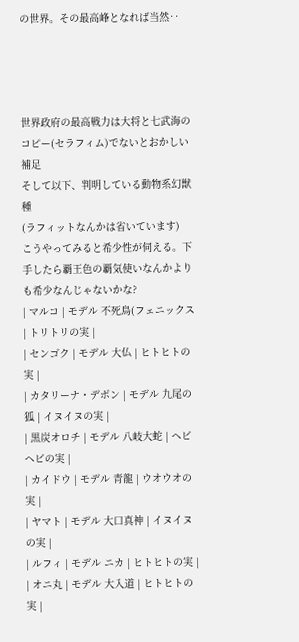の世界。その最高峰となれば当然‥




世界政府の最高戦力は大将と七武海のコピー(セラフィム)でないとおかしい
補足
そして以下、判明している動物系幻獣種
(ラフィットなんかは省いています)
こうやってみると希少性が伺える。下手したら覇王色の覇気使いなんかよりも希少なんじゃないかな?
| マルコ | モデル 不死鳥(フェニックス | トリトリの実 |
| センゴク | モデル 大仏 | ヒトヒトの実 |
| カタリーナ・デボン | モデル 九尾の狐 | イヌイヌの実 |
| 黒炭オロチ | モデル 八岐大蛇 | ヘビヘビの実 |
| カイドウ | モデル 青龍 | ウオウオの実 |
| ヤマト | モデル 大口真神 | イヌイヌの実 |
| ルフィ | モデル ニカ | ヒトヒトの実 |
| オニ丸 | モデル 大入道 | ヒトヒトの実 |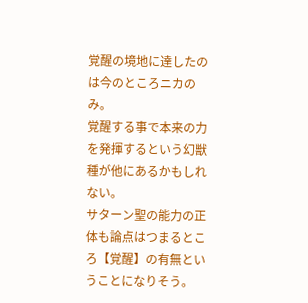覚醒の境地に達したのは今のところニカのみ。
覚醒する事で本来の力を発揮するという幻獣種が他にあるかもしれない。
サターン聖の能力の正体も論点はつまるところ【覚醒】の有無ということになりそう。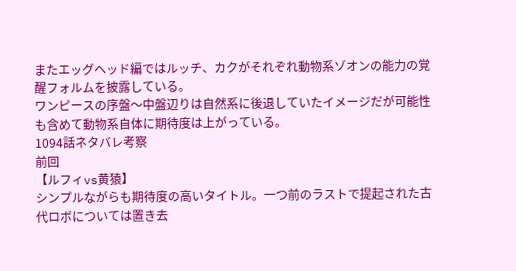またエッグヘッド編ではルッチ、カクがそれぞれ動物系ゾオンの能力の覚醒フォルムを披露している。
ワンピースの序盤〜中盤辺りは自然系に後退していたイメージだが可能性も含めて動物系自体に期待度は上がっている。
1094話ネタバレ考察
前回
【ルフィvs黄猿】
シンプルながらも期待度の高いタイトル。一つ前のラストで提起された古代ロボについては置き去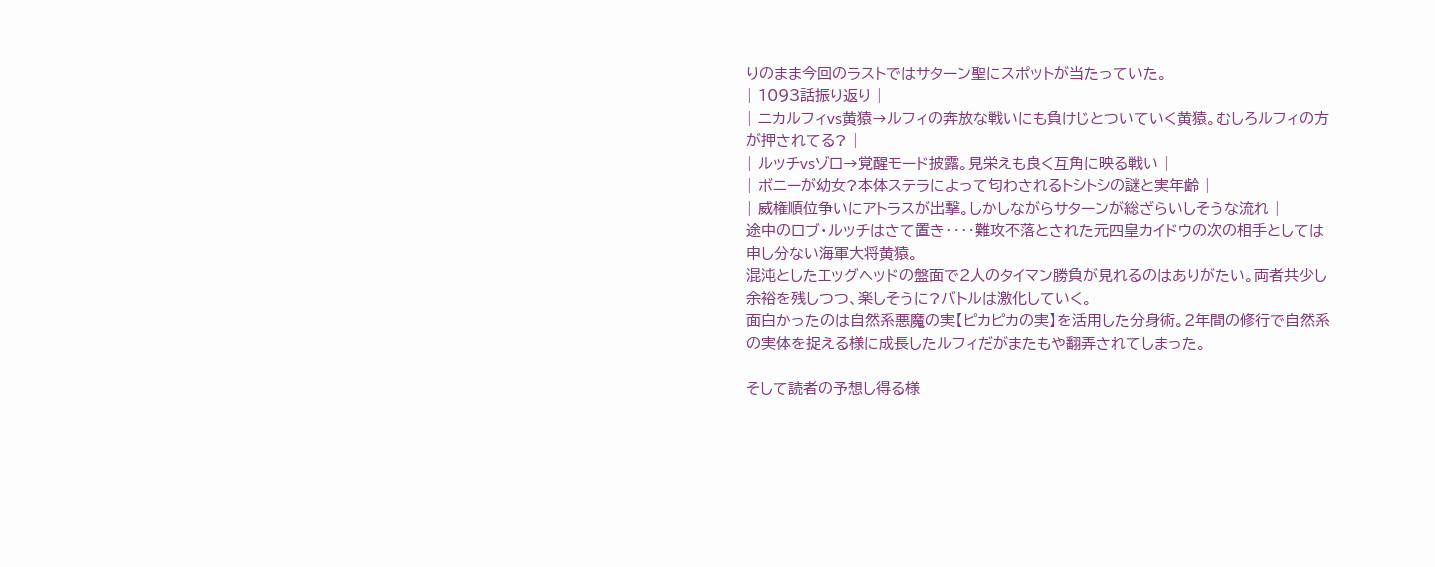りのまま今回のラストではサターン聖にスポットが当たっていた。
| 1093話振り返り |
| ニカルフィvs黄猿→ルフィの奔放な戦いにも負けじとついていく黄猿。むしろルフィの方が押されてる? |
| ルッチvsゾロ→覚醒モード披露。見栄えも良く互角に映る戦い |
| ボニーが幼女?本体ステラによって匂わされるトシトシの謎と実年齢 |
| 威権順位争いにアトラスが出撃。しかしながらサターンが総ざらいしそうな流れ |
途中のロブ・ルッチはさて置き‥‥難攻不落とされた元四皇カイドウの次の相手としては申し分ない海軍大将黄猿。
混沌としたエッグヘッドの盤面で2人のタイマン勝負が見れるのはありがたい。両者共少し余裕を残しつつ、楽しそうに?バトルは激化していく。
面白かったのは自然系悪魔の実【ピカピカの実】を活用した分身術。2年間の修行で自然系の実体を捉える様に成長したルフィだがまたもや翻弄されてしまった。

そして読者の予想し得る様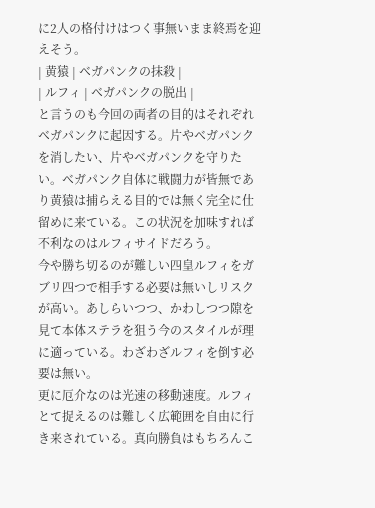に2人の格付けはつく事無いまま終焉を迎えそう。
| 黄猿 | ベガパンクの抹殺 |
| ルフィ | ベガパンクの脱出 |
と言うのも今回の両者の目的はそれぞれベガパンクに起因する。片やベガパンクを消したい、片やベガパンクを守りたい。ベガパンク自体に戦闘力が皆無であり黄猿は捕らえる目的では無く完全に仕留めに来ている。この状況を加味すれば不利なのはルフィサイドだろう。
今や勝ち切るのが難しい四皇ルフィをガブリ四つで相手する必要は無いしリスクが高い。あしらいつつ、かわしつつ隙を見て本体ステラを狙う今のスタイルが理に適っている。わざわざルフィを倒す必要は無い。
更に厄介なのは光速の移動速度。ルフィとて捉えるのは難しく広範囲を自由に行き来されている。真向勝負はもちろんこ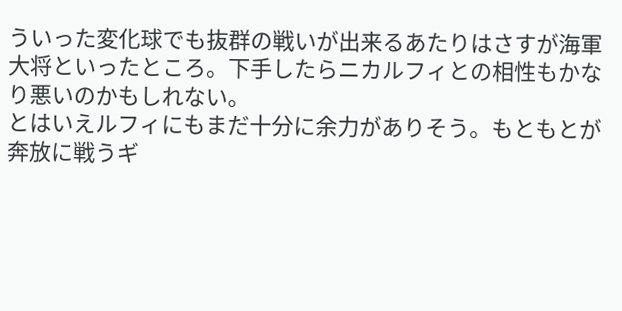ういった変化球でも抜群の戦いが出来るあたりはさすが海軍大将といったところ。下手したらニカルフィとの相性もかなり悪いのかもしれない。
とはいえルフィにもまだ十分に余力がありそう。もともとが奔放に戦うギ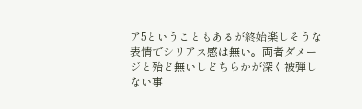ア5ということもあるが終始楽しそうな表情でシリアス感は無い。両者ダメージと殆ど無いしどちらかが深く被弾しない事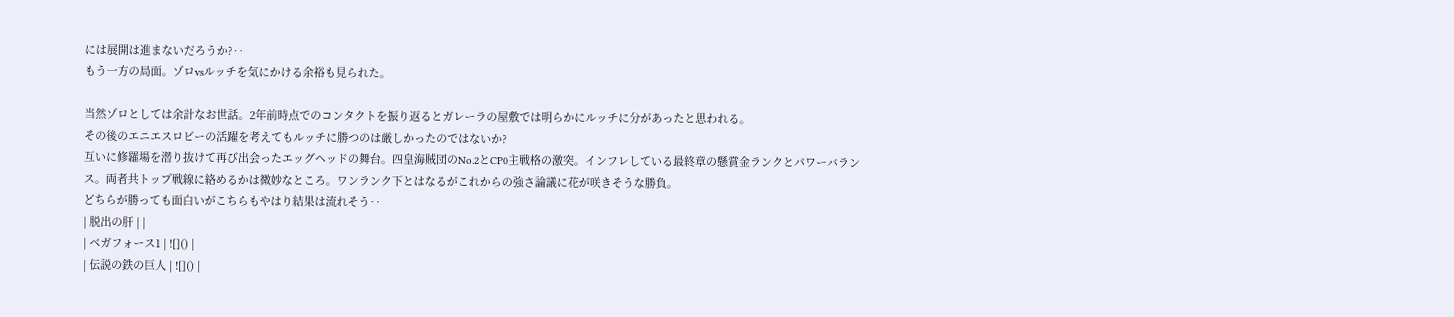には展開は進まないだろうか?‥
もう一方の局面。ゾロvsルッチを気にかける余裕も見られた。

当然ゾロとしては余計なお世話。2年前時点でのコンタクトを振り返るとガレーラの屋敷では明らかにルッチに分があったと思われる。
その後のエニエスロビーの活躍を考えてもルッチに勝つのは厳しかったのではないか?
互いに修羅場を潜り抜けて再び出会ったエッグヘッドの舞台。四皇海賊団のNo.2とCP0主戦格の激突。インフレしている最終章の懸賞金ランクとパワーバランス。両者共トップ戦線に絡めるかは微妙なところ。ワンランク下とはなるがこれからの強さ論議に花が咲きそうな勝負。
どちらが勝っても面白いがこちらもやはり結果は流れそう‥
| 脱出の肝 | |
| ベガフォース1 | ![]() |
| 伝説の鉄の巨人 | ![]() |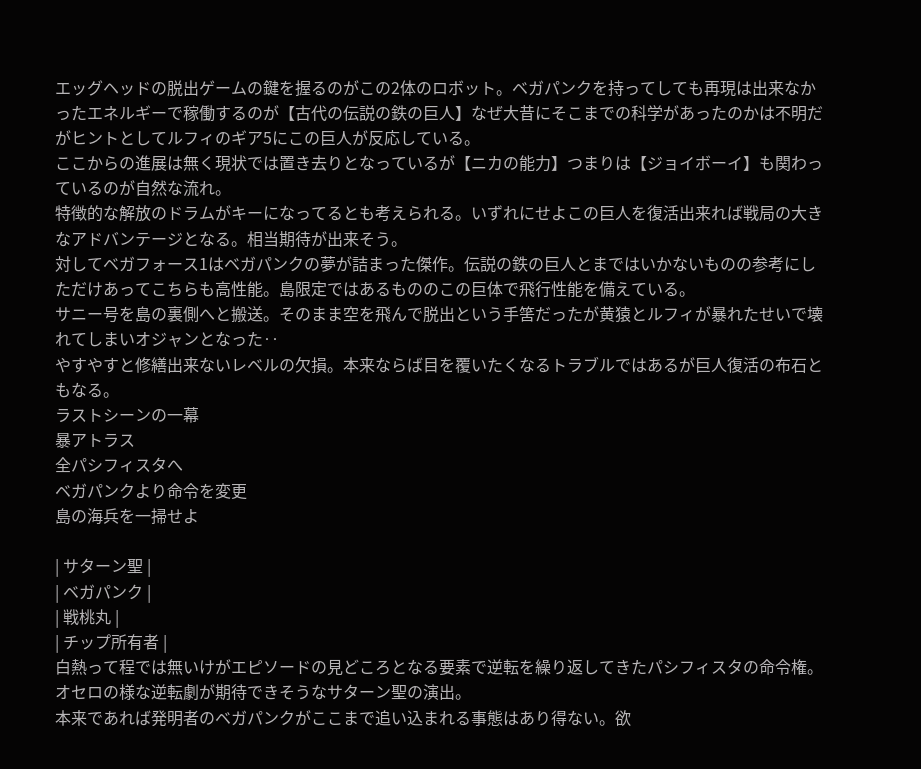エッグヘッドの脱出ゲームの鍵を握るのがこの2体のロボット。ベガパンクを持ってしても再現は出来なかったエネルギーで稼働するのが【古代の伝説の鉄の巨人】なぜ大昔にそこまでの科学があったのかは不明だがヒントとしてルフィのギア5にこの巨人が反応している。
ここからの進展は無く現状では置き去りとなっているが【ニカの能力】つまりは【ジョイボーイ】も関わっているのが自然な流れ。
特徴的な解放のドラムがキーになってるとも考えられる。いずれにせよこの巨人を復活出来れば戦局の大きなアドバンテージとなる。相当期待が出来そう。
対してベガフォース1はベガパンクの夢が詰まった傑作。伝説の鉄の巨人とまではいかないものの参考にしただけあってこちらも高性能。島限定ではあるもののこの巨体で飛行性能を備えている。
サニー号を島の裏側へと搬送。そのまま空を飛んで脱出という手筈だったが黄猿とルフィが暴れたせいで壊れてしまいオジャンとなった‥
やすやすと修繕出来ないレベルの欠損。本来ならば目を覆いたくなるトラブルではあるが巨人復活の布石ともなる。
ラストシーンの一幕
暴アトラス
全パシフィスタへ
ベガパンクより命令を変更
島の海兵を一掃せよ

| サターン聖 |
| ベガパンク |
| 戦桃丸 |
| チップ所有者 |
白熱って程では無いけがエピソードの見どころとなる要素で逆転を繰り返してきたパシフィスタの命令権。オセロの様な逆転劇が期待できそうなサターン聖の演出。
本来であれば発明者のベガパンクがここまで追い込まれる事態はあり得ない。欲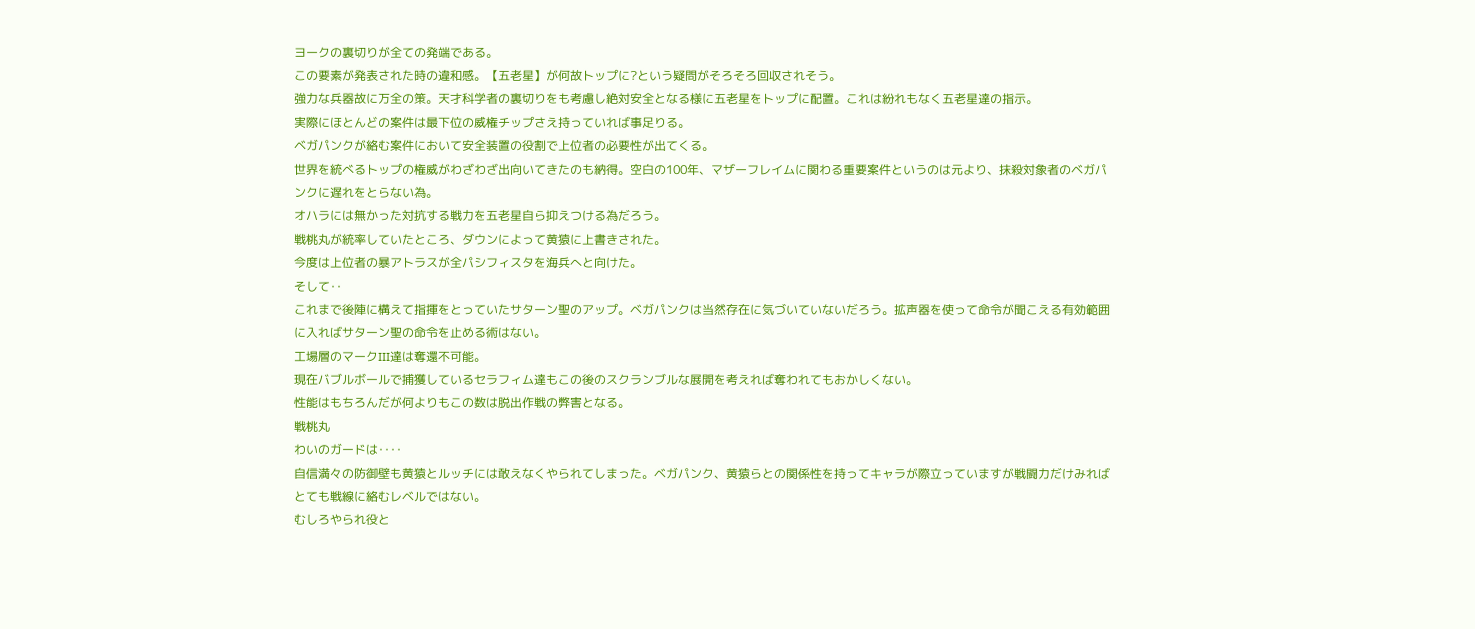ヨークの裏切りが全ての発端である。
この要素が発表された時の違和感。【五老星】が何故トップに?という疑問がそろそろ回収されそう。
強力な兵器故に万全の策。天才科学者の裏切りをも考慮し絶対安全となる様に五老星をトップに配置。これは紛れもなく五老星達の指示。
実際にほとんどの案件は最下位の威権チップさえ持っていれば事足りる。
ベガパンクが絡む案件において安全装置の役割で上位者の必要性が出てくる。
世界を統べるトップの権威がわざわざ出向いてきたのも納得。空白の100年、マザーフレイムに関わる重要案件というのは元より、抹殺対象者のベガパンクに遅れをとらない為。
オハラには無かった対抗する戦力を五老星自ら抑えつける為だろう。
戦桃丸が統率していたところ、ダウンによって黄猿に上書きされた。
今度は上位者の暴アトラスが全パシフィスタを海兵へと向けた。
そして‥
これまで後陣に構えて指揮をとっていたサターン聖のアップ。ベガパンクは当然存在に気づいていないだろう。拡声器を使って命令が聞こえる有効範囲に入ればサターン聖の命令を止める術はない。
工場層のマークIII達は奪還不可能。
現在バブルボールで捕獲しているセラフィム達もこの後のスクランブルな展開を考えれば奪われてもおかしくない。
性能はもちろんだが何よりもこの数は脱出作戦の弊害となる。
戦桃丸
わいのガードは‥‥
自信満々の防御壁も黄猿とルッチには敢えなくやられてしまった。ベガパンク、黄猿らとの関係性を持ってキャラが際立っていますが戦闘力だけみればとても戦線に絡むレベルではない。
むしろやられ役と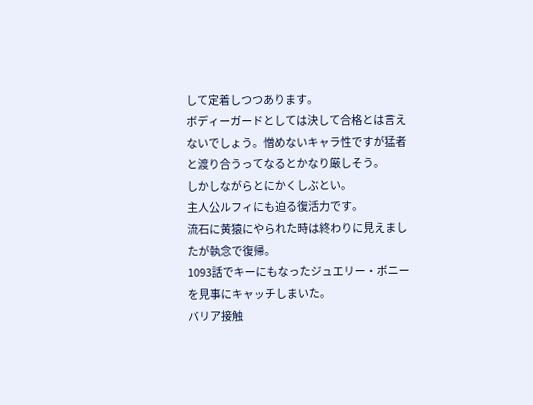して定着しつつあります。
ボディーガードとしては決して合格とは言えないでしょう。憎めないキャラ性ですが猛者と渡り合うってなるとかなり厳しそう。
しかしながらとにかくしぶとい。
主人公ルフィにも迫る復活力です。
流石に黄猿にやられた時は終わりに見えましたが執念で復帰。
1093話でキーにもなったジュエリー・ボニーを見事にキャッチしまいた。
バリア接触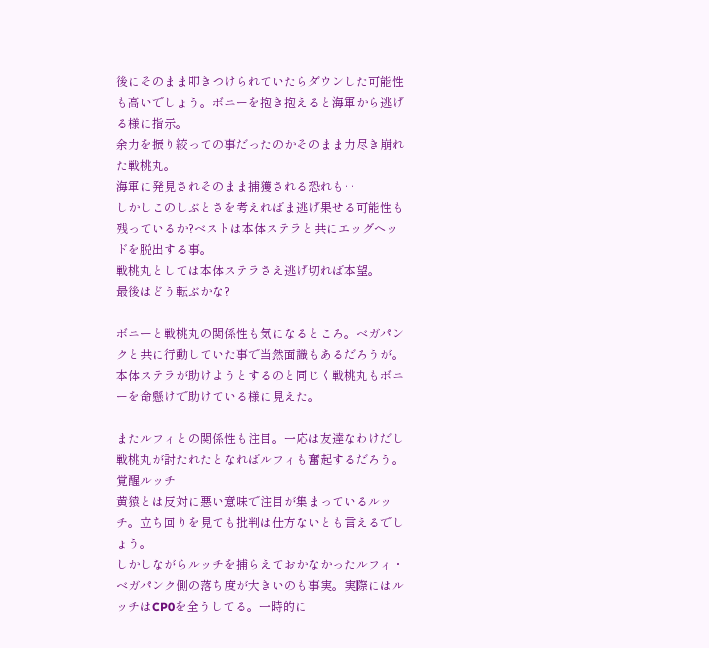後にそのまま叩きつけられていたらダウンした可能性も高いでしょう。ボニーを抱き抱えると海軍から逃げる様に指示。
余力を振り絞っての事だったのかそのまま力尽き崩れた戦桃丸。
海軍に発見されそのまま捕獲される恐れも‥
しかしこのしぶとさを考えればま逃げ果せる可能性も残っているか?ベストは本体ステラと共にエッグヘッドを脱出する事。
戦桃丸としては本体ステラさえ逃げ切れば本望。
最後はどう転ぶかな?

ボニーと戦桃丸の関係性も気になるところ。ベガパンクと共に行動していた事で当然面識もあるだろうが。本体ステラが助けようとするのと同じく戦桃丸もボニーを命懸けで助けている様に見えた。

またルフィとの関係性も注目。一応は友達なわけだし戦桃丸が討たれたとなればルフィも奮起するだろう。
覚醒ルッチ
黄猿とは反対に悪い意味で注目が集まっているルッチ。立ち回りを見ても批判は仕方ないとも言えるでしょう。
しかしながらルッチを捕らえておかなかったルフィ・ベガパンク側の落ち度が大きいのも事実。実際にはルッチはCP0を全うしてる。一時的に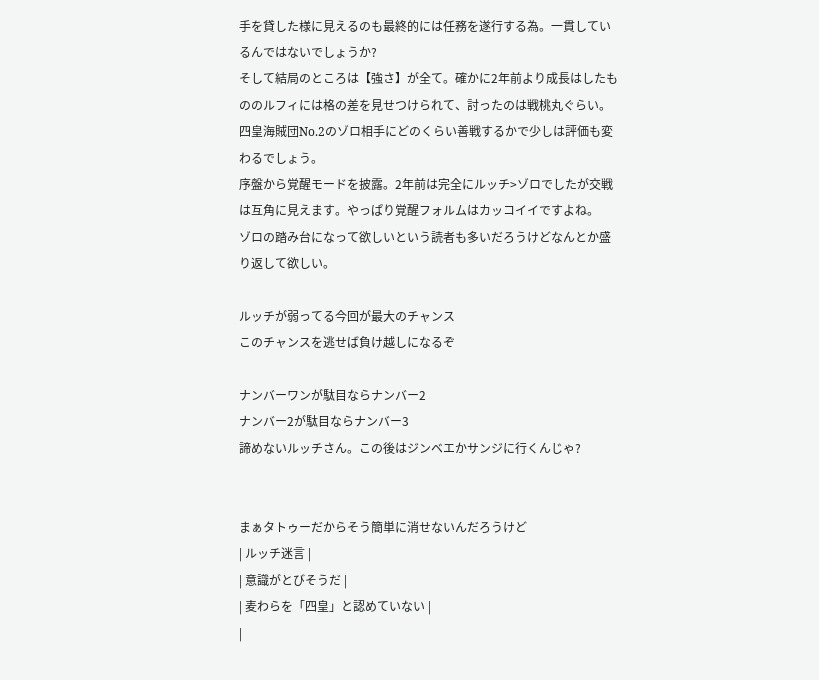手を貸した様に見えるのも最終的には任務を遂行する為。一貫しているんではないでしょうか?
そして結局のところは【強さ】が全て。確かに2年前より成長はしたもののルフィには格の差を見せつけられて、討ったのは戦桃丸ぐらい。四皇海賊団No.2のゾロ相手にどのくらい善戦するかで少しは評価も変わるでしょう。
序盤から覚醒モードを披露。2年前は完全にルッチ>ゾロでしたが交戦は互角に見えます。やっぱり覚醒フォルムはカッコイイですよね。
ゾロの踏み台になって欲しいという読者も多いだろうけどなんとか盛り返して欲しい。

ルッチが弱ってる今回が最大のチャンス
このチャンスを逃せば負け越しになるぞ

ナンバーワンが駄目ならナンバー2
ナンバー2が駄目ならナンバー3
諦めないルッチさん。この後はジンベエかサンジに行くんじゃ?


まぁタトゥーだからそう簡単に消せないんだろうけど
| ルッチ迷言 |
| 意識がとびそうだ |
| 麦わらを「四皇」と認めていない |
|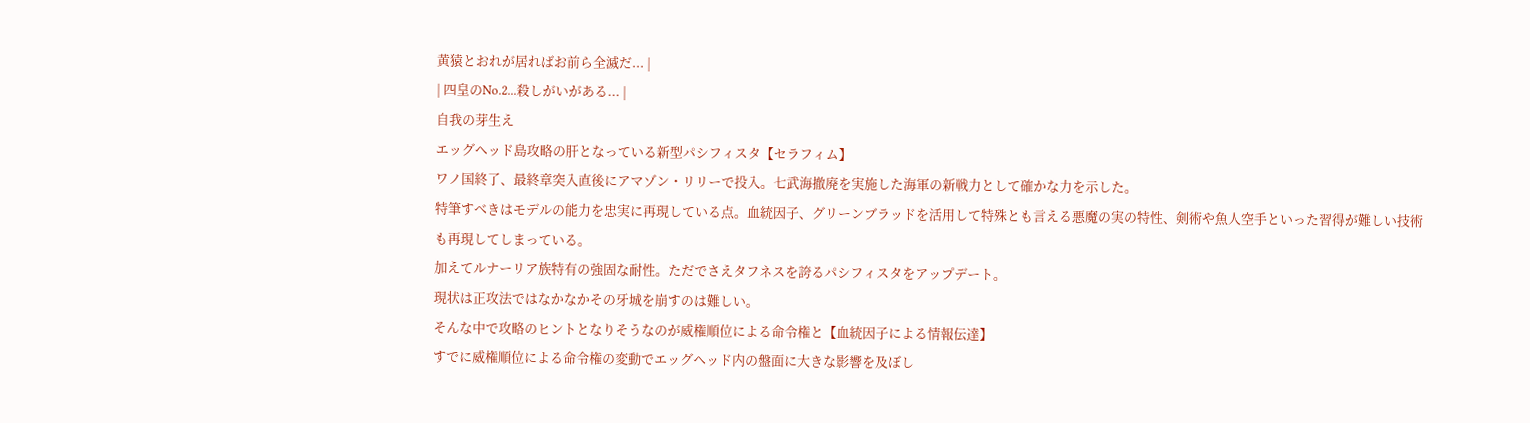黄猿とおれが居ればお前ら全滅だ... |
| 四皇のNo.2...殺しがいがある... |
自我の芽生え
エッグヘッド島攻略の肝となっている新型パシフィスタ【セラフィム】
ワノ国終了、最終章突入直後にアマゾン・リリーで投入。七武海撤廃を実施した海軍の新戦力として確かな力を示した。
特筆すべきはモデルの能力を忠実に再現している点。血統因子、グリーンブラッドを活用して特殊とも言える悪魔の実の特性、剣術や魚人空手といった習得が難しい技術も再現してしまっている。
加えてルナーリア族特有の強固な耐性。ただでさえタフネスを誇るパシフィスタをアップデート。
現状は正攻法ではなかなかその牙城を崩すのは難しい。
そんな中で攻略のヒントとなりそうなのが威権順位による命令権と【血統因子による情報伝達】
すでに威権順位による命令権の変動でエッグヘッド内の盤面に大きな影響を及ぼし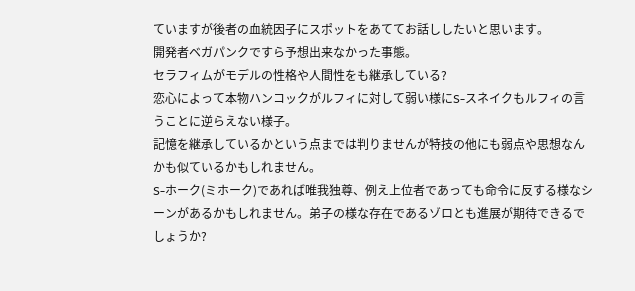ていますが後者の血統因子にスポットをあててお話ししたいと思います。
開発者ベガパンクですら予想出来なかった事態。
セラフィムがモデルの性格や人間性をも継承している?
恋心によって本物ハンコックがルフィに対して弱い様にS-スネイクもルフィの言うことに逆らえない様子。
記憶を継承しているかという点までは判りませんが特技の他にも弱点や思想なんかも似ているかもしれません。
S-ホーク(ミホーク)であれば唯我独尊、例え上位者であっても命令に反する様なシーンがあるかもしれません。弟子の様な存在であるゾロとも進展が期待できるでしょうか?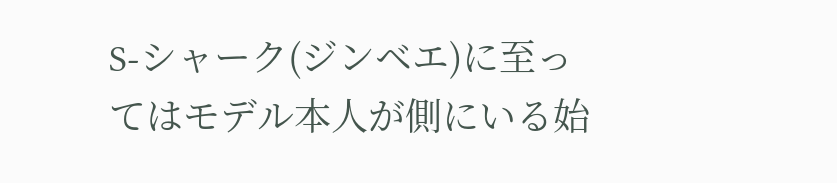S-シャーク(ジンベエ)に至ってはモデル本人が側にいる始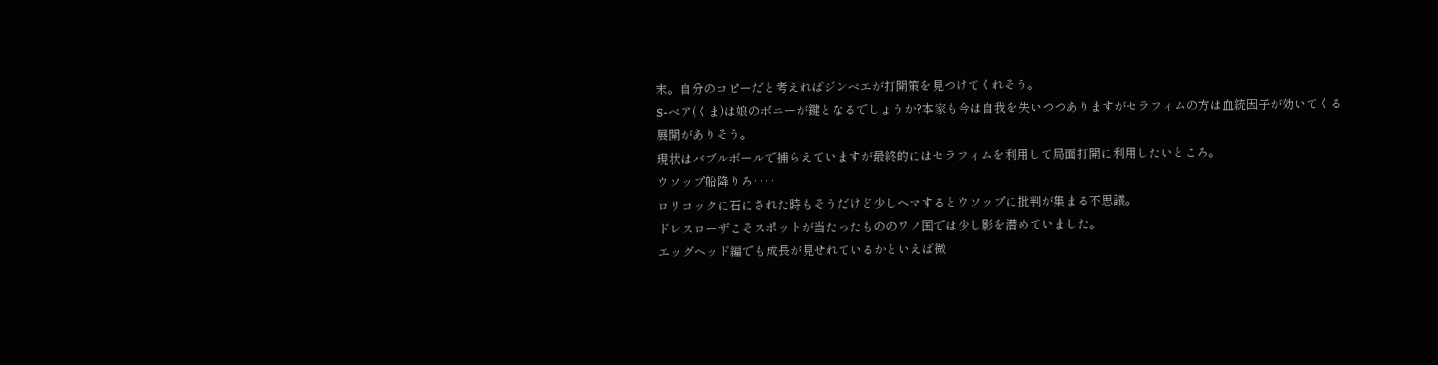末。自分のコピーだと考えればジンベエが打開策を見つけてくれそう。
S-ベア(くま)は娘のボニーが鍵となるでしょうか?本家も今は自我を失いつつありますがセラフィムの方は血統因子が効いてくる展開がありそう。
現状はバブルボールで捕らえていますが最終的にはセラフィムを利用して局面打開に利用したいところ。
ウソップ船降りろ‥‥
ロリコックに石にされた時もそうだけど少しヘマするとウソップに批判が集まる不思議。
ドレスローザこそスポットが当たったもののワノ国では少し影を潜めていました。
エッグヘッド編でも成長が見せれているかといえば微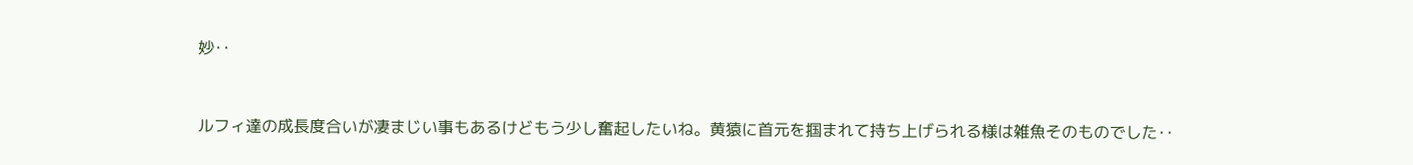妙‥



ルフィ達の成長度合いが凄まじい事もあるけどもう少し奮起したいね。黄猿に首元を掴まれて持ち上げられる様は雑魚そのものでした‥